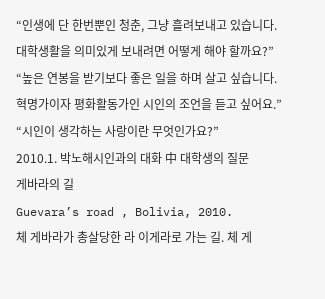“인생에 단 한번뿐인 청춘, 그냥 흘려보내고 있습니다.
대학생활을 의미있게 보내려면 어떻게 해야 할까요?”
“높은 연봉을 받기보다 좋은 일을 하며 살고 싶습니다.
혁명가이자 평화활동가인 시인의 조언을 듣고 싶어요.”
“시인이 생각하는 사랑이란 무엇인가요?”
2010.1. 박노해시인과의 대화 中 대학생의 질문
게바라의 길
Guevara’s road , Bolivia, 2010.
체 게바라가 총살당한 라 이게라로 가는 길. 체 게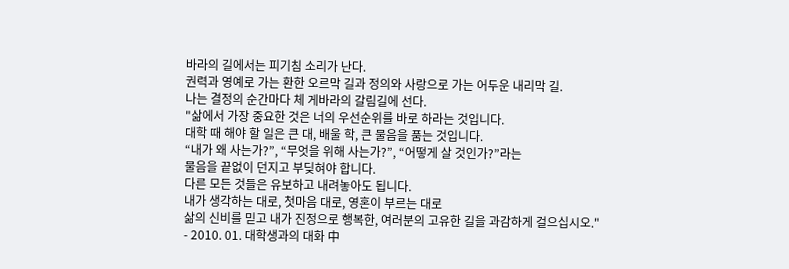바라의 길에서는 피기침 소리가 난다.
권력과 영예로 가는 환한 오르막 길과 정의와 사랑으로 가는 어두운 내리막 길.
나는 결정의 순간마다 체 게바라의 갈림길에 선다.
"삶에서 가장 중요한 것은 너의 우선순위를 바로 하라는 것입니다.
대학 때 해야 할 일은 큰 대, 배울 학, 큰 물음을 품는 것입니다.
“내가 왜 사는가?”, “무엇을 위해 사는가?”, “어떻게 살 것인가?”라는
물음을 끝없이 던지고 부딪혀야 합니다.
다른 모든 것들은 유보하고 내려놓아도 됩니다.
내가 생각하는 대로, 첫마음 대로, 영혼이 부르는 대로
삶의 신비를 믿고 내가 진정으로 행복한, 여러분의 고유한 길을 과감하게 걸으십시오."
- 2010. 01. 대학생과의 대화 中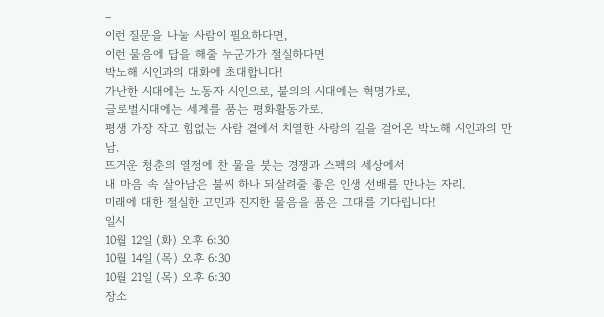–
이런 질문을 나눌 사람이 필요하다면,
이런 물음에 답을 해줄 누군가가 절실하다면
박노해 시인과의 대화에 초대합니다!
가난한 시대에는 노동자 시인으로, 불의의 시대에는 혁명가로,
글로벌시대에는 세계를 품는 평화활동가로.
평생 가장 작고 힘없는 사람 곁에서 치열한 사랑의 길을 걸어온 박노해 시인과의 만남.
뜨거운 청춘의 열정에 찬 물을 붓는 경쟁과 스펙의 세상에서
내 마음 속 살아남은 불씨 하나 되살려줄 좋은 인생 선배를 만나는 자리.
미래에 대한 절실한 고민과 진지한 물음을 품은 그대를 기다립니다!
일시
10월 12일 (화) 오후 6:30
10월 14일 (목) 오후 6:30
10월 21일 (목) 오후 6:30
장소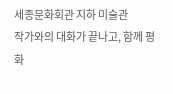세종문화회관 지하 미술관
작가와의 대화가 끝나고, 함께 평화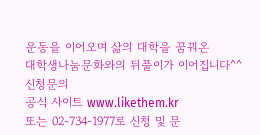운동을 이어오며 삶의 대학을 꿈꿔온
대학생나눔문화와의 뒤풀이가 이어집니다^^
신청문의
공식 사이트 www.likethem.kr
또는 02-734-1977로 신청 및 문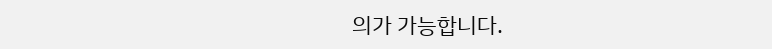의가 가능합니다.